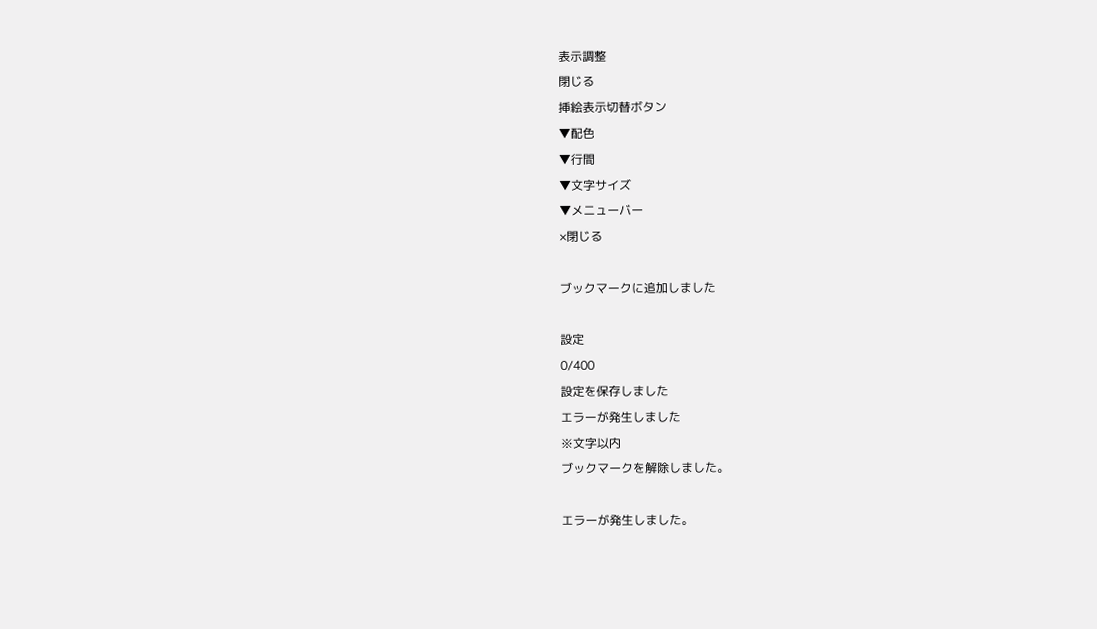表示調整
閉じる
挿絵表示切替ボタン
▼配色
▼行間
▼文字サイズ
▼メニューバー
×閉じる

ブックマークに追加しました

設定
0/400
設定を保存しました
エラーが発生しました
※文字以内
ブックマークを解除しました。

エラーが発生しました。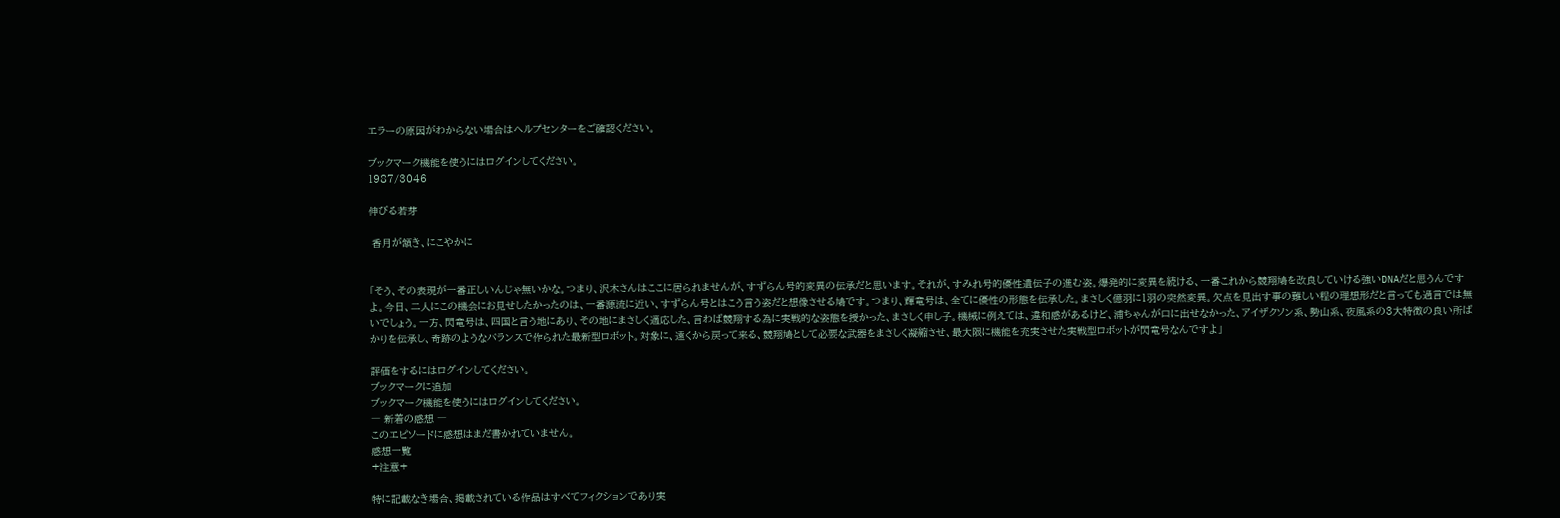エラーの原因がわからない場合はヘルプセンターをご確認ください。

ブックマーク機能を使うにはログインしてください。
1987/3046

伸びる若芽

 香月が頷き、にこやかに


「そう、その表現が一番正しいんじゃ無いかな。つまり、沢木さんはここに居られませんが、すずらん号的変異の伝承だと思います。それが、すみれ号的優性遺伝子の進む姿。爆発的に変異を続ける、一番これから競翔鳩を改良していける強いDNAだと思うんですよ。今日、二人にこの機会にお見せしたかったのは、一番源流に近い、すずらん号とはこう言う姿だと想像させる鳩です。つまり、輝竜号は、全てに優性の形態を伝承した。まさしく億羽に1羽の突然変異。欠点を見出す事の難しい程の理想形だと言っても過言では無いでしょう。一方、閃竜号は、四国と言う地にあり、その地にまさしく適応した、言わば競翔する為に実戦的な姿態を授かった、まさしく申し子。機械に例えては、違和感があるけど、浦ちゃんが口に出せなかった、アイザクソン系、勢山系、夜風系の3大特徴の良い所ばかりを伝承し、奇跡のようなバランスで作られた最新型ロボット。対象に、遠くから戻って来る、競翔鳩として必要な武器をまさしく凝縮させ、最大限に機能を充実させた実戦型ロボットが閃竜号なんですよ」

評価をするにはログインしてください。
ブックマークに追加
ブックマーク機能を使うにはログインしてください。
― 新着の感想 ―
このエピソードに感想はまだ書かれていません。
感想一覧
+注意+

特に記載なき場合、掲載されている作品はすべてフィクションであり実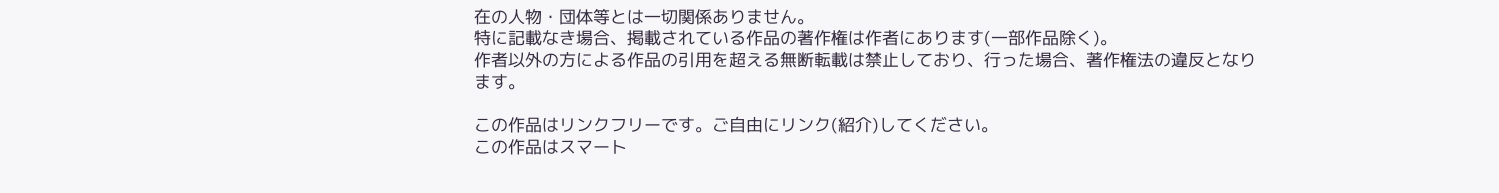在の人物・団体等とは一切関係ありません。
特に記載なき場合、掲載されている作品の著作権は作者にあります(一部作品除く)。
作者以外の方による作品の引用を超える無断転載は禁止しており、行った場合、著作権法の違反となります。

この作品はリンクフリーです。ご自由にリンク(紹介)してください。
この作品はスマート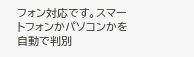フォン対応です。スマートフォンかパソコンかを自動で判別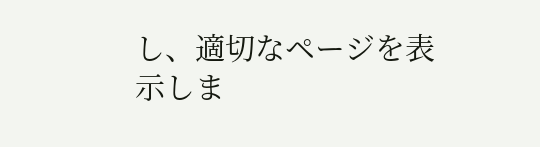し、適切なページを表示しま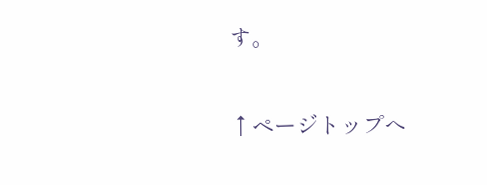す。

↑ページトップへ